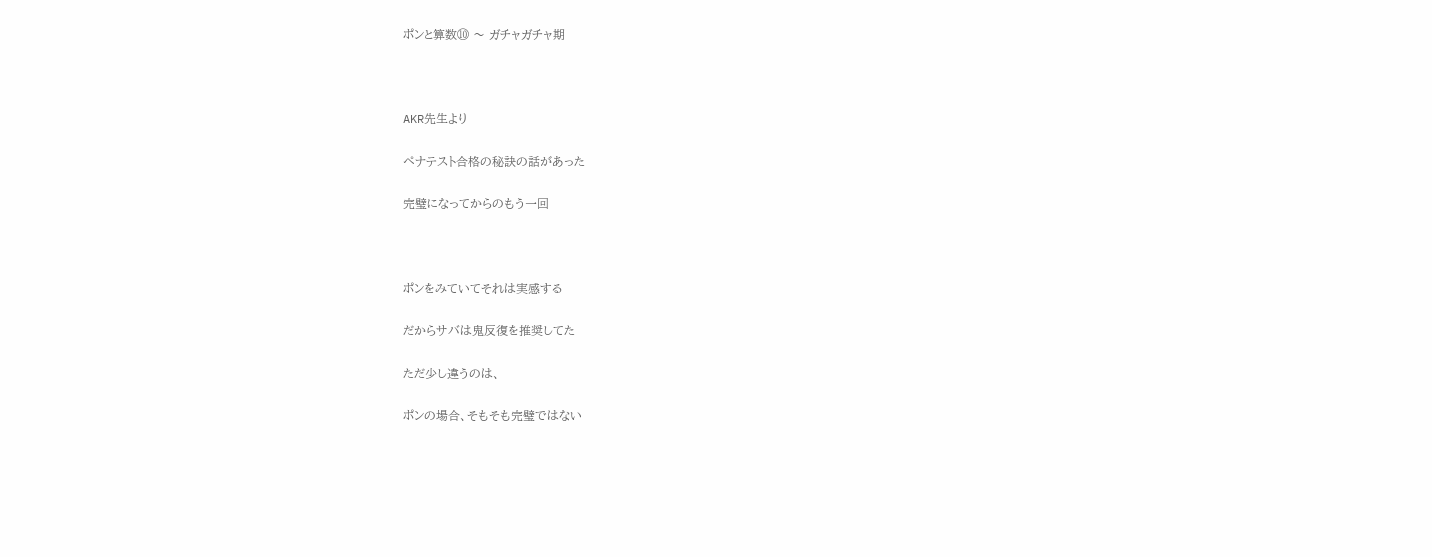ポンと算数⑩ 〜 ガチャガチャ期



AKR先生より

ペナテスト合格の秘訣の話があった

完璧になってからのもう一回



ポンをみていてそれは実感する

だからサバは鬼反復を推奨してた

ただ少し違うのは、

ポンの場合、そもそも完璧ではない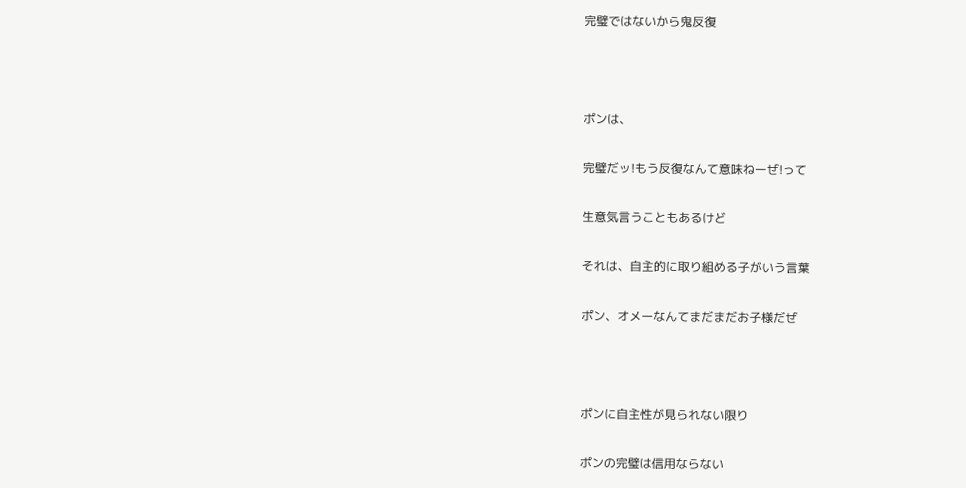完璧ではないから鬼反復



ポンは、

完璧だッ!もう反復なんて意味ねーぜ!って

生意気言うこともあるけど

それは、自主的に取り組める子がいう言葉

ポン、オメーなんてまだまだお子様だぜ



ポンに自主性が見られない限り

ポンの完璧は信用ならない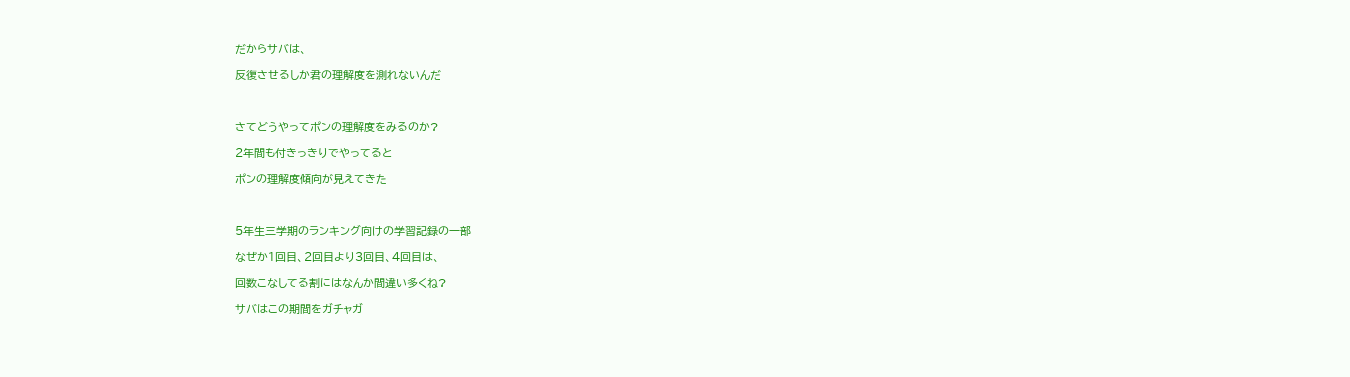だからサバは、

反復させるしか君の理解度を測れないんだ



さてどうやってポンの理解度をみるのか?

2年間も付きっきりでやってると

ポンの理解度傾向が見えてきた



5年生三学期のランキング向けの学習記録の一部

なぜか1回目、2回目より3回目、4回目は、

回数こなしてる割にはなんか間違い多くね?

サバはこの期間をガチャガ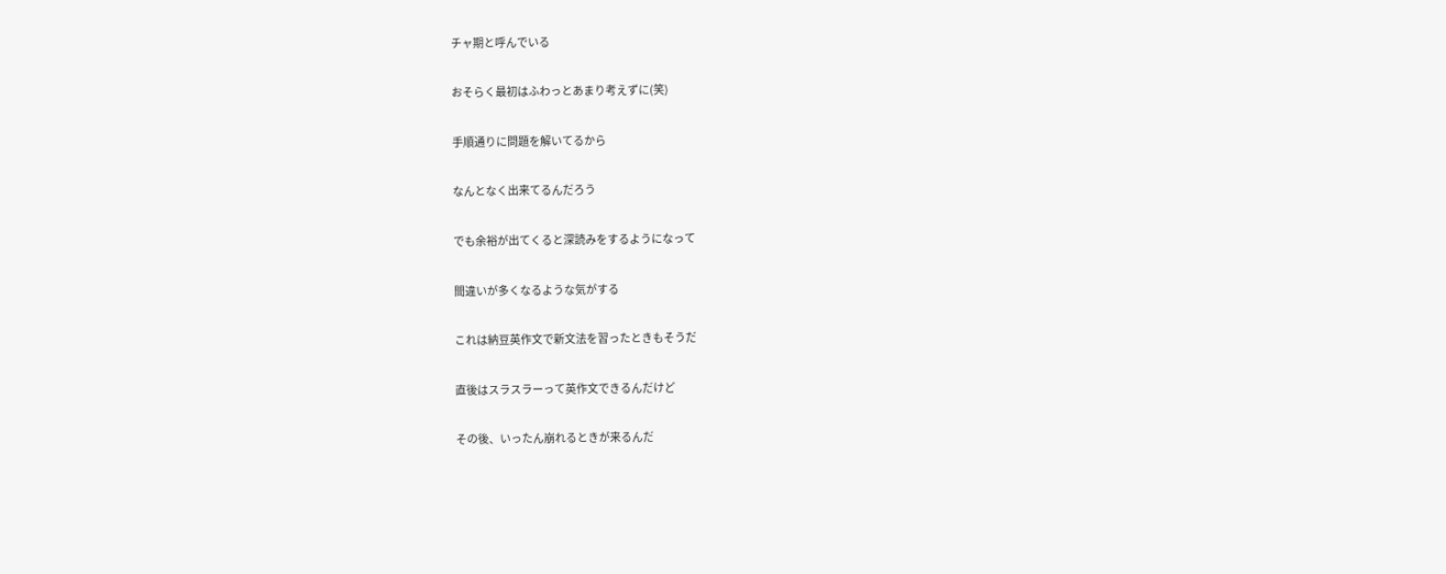チャ期と呼んでいる

おそらく最初はふわっとあまり考えずに(笑)

手順通りに問題を解いてるから

なんとなく出来てるんだろう

でも余裕が出てくると深読みをするようになって

間違いが多くなるような気がする

これは納豆英作文で新文法を習ったときもそうだ

直後はスラスラーって英作文できるんだけど

その後、いったん崩れるときが来るんだ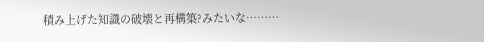積み上げた知識の破壊と再構築?みたいな………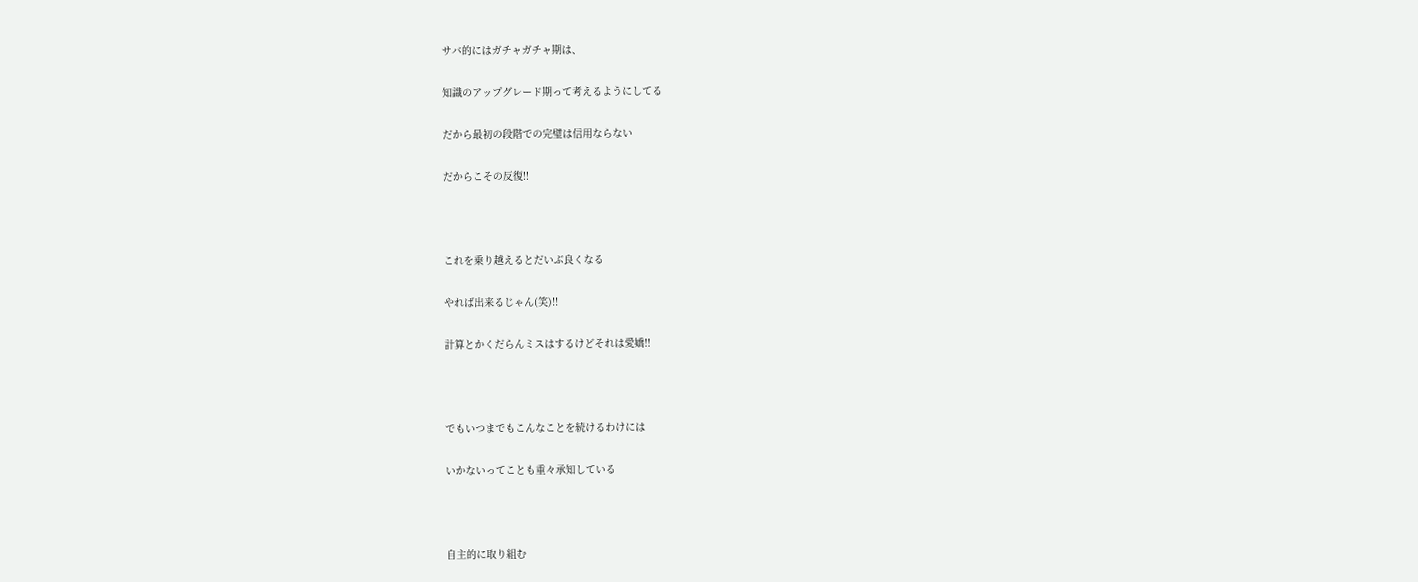サバ的にはガチャガチャ期は、

知識のアップグレード期って考えるようにしてる

だから最初の段階での完璧は信用ならない

だからこその反復!!



これを乗り越えるとだいぶ良くなる

やれば出来るじゃん(笑)!!

計算とかくだらんミスはするけどそれは愛嬌!!



でもいつまでもこんなことを続けるわけには

いかないってことも重々承知している



自主的に取り組む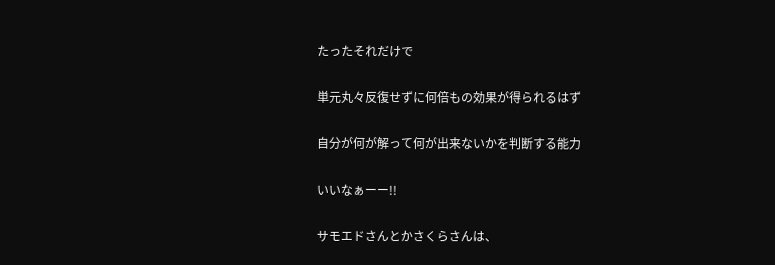たったそれだけで

単元丸々反復せずに何倍もの効果が得られるはず

自分が何が解って何が出来ないかを判断する能力

いいなぁーー!!

サモエドさんとかさくらさんは、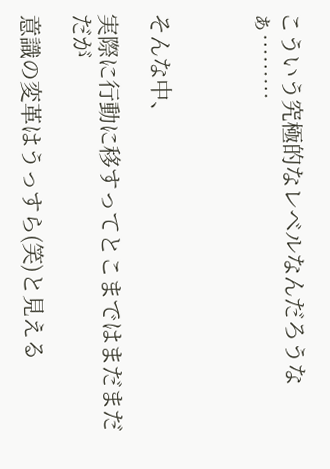こういう究極的なレベルなんだろうなぁ………



そんな中、

実際に行動に移すってとこまではまだまだだが

意識の変革はうっすら(笑)と見える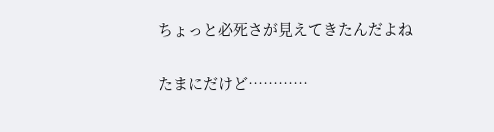ちょっと必死さが見えてきたんだよね

たまにだけど…………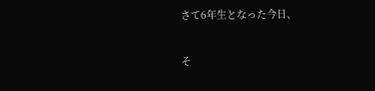さて6年生となった今日、

そ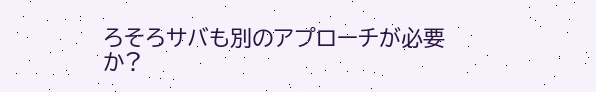ろそろサバも別のアプローチが必要か?